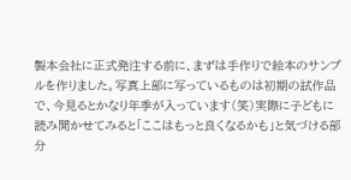製本会社に正式発注する前に、まずは手作りで絵本のサンプルを作りました。写真上部に写っているものは初期の試作品で、今見るとかなり年季が入っています(笑)実際に子どもに読み聞かせてみると「ここはもっと良くなるかも」と気づける部分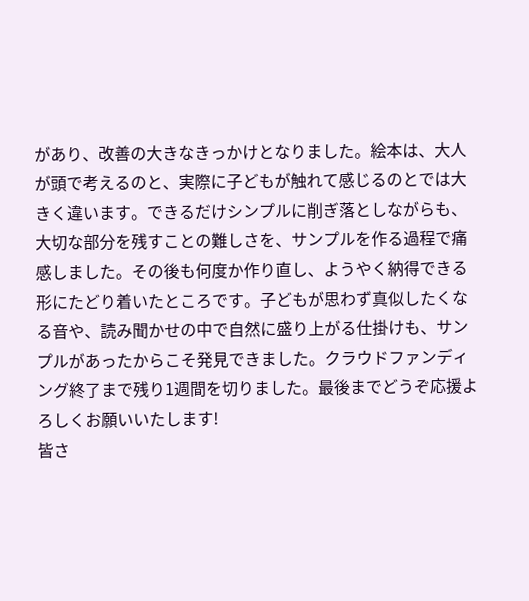があり、改善の大きなきっかけとなりました。絵本は、大人が頭で考えるのと、実際に子どもが触れて感じるのとでは大きく違います。できるだけシンプルに削ぎ落としながらも、大切な部分を残すことの難しさを、サンプルを作る過程で痛感しました。その後も何度か作り直し、ようやく納得できる形にたどり着いたところです。子どもが思わず真似したくなる音や、読み聞かせの中で自然に盛り上がる仕掛けも、サンプルがあったからこそ発見できました。クラウドファンディング終了まで残り1週間を切りました。最後までどうぞ応援よろしくお願いいたします!
皆さ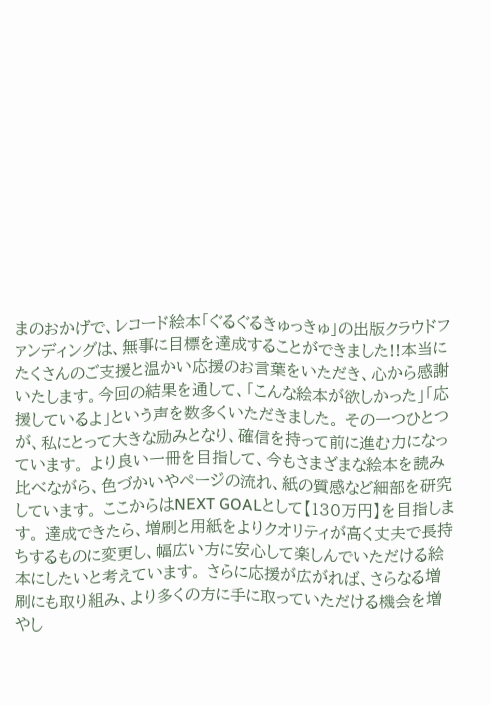まのおかげで、レコード絵本「ぐるぐるきゅっきゅ」の出版クラウドファンディングは、無事に目標を達成することができました!!本当にたくさんのご支援と温かい応援のお言葉をいただき、心から感謝いたします。今回の結果を通して、「こんな絵本が欲しかった」「応援しているよ」という声を数多くいただきました。 その一つひとつが、私にとって大きな励みとなり、確信を持って前に進む力になっています。 より良い一冊を目指して、今もさまざまな絵本を読み比べながら、色づかいやページの流れ、紙の質感など細部を研究しています。 ここからはNEXT GOALとして【130万円】を目指します。 達成できたら、増刷と用紙をよりクオリティが高く丈夫で長持ちするものに変更し、幅広い方に安心して楽しんでいただける絵本にしたいと考えています。 さらに応援が広がれば、さらなる増刷にも取り組み、より多くの方に手に取っていただける機会を増やし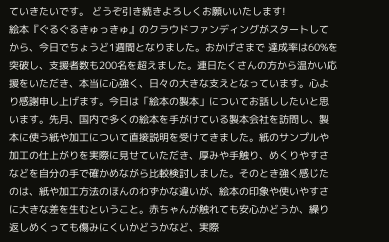ていきたいです。 どうぞ引き続きよろしくお願いいたします!
絵本『ぐるぐるきゅっきゅ』のクラウドファンディングがスタートしてから、今日でちょうど1週間となりました。おかげさまで 達成率は60%を突破し、支援者数も200名を超えました。連日たくさんの方から温かい応援をいただき、本当に心強く、日々の大きな支えとなっています。心より感謝申し上げます。今日は「絵本の製本」についてお話ししたいと思います。先月、国内で多くの絵本を手がけている製本会社を訪問し、製本に使う紙や加工について直接説明を受けてきました。紙のサンプルや加工の仕上がりを実際に見せていただき、厚みや手触り、めくりやすさなどを自分の手で確かめながら比較検討しました。そのとき強く感じたのは、紙や加工方法のほんのわずかな違いが、絵本の印象や使いやすさに大きな差を生むということ。赤ちゃんが触れても安心かどうか、繰り返しめくっても傷みにくいかどうかなど、実際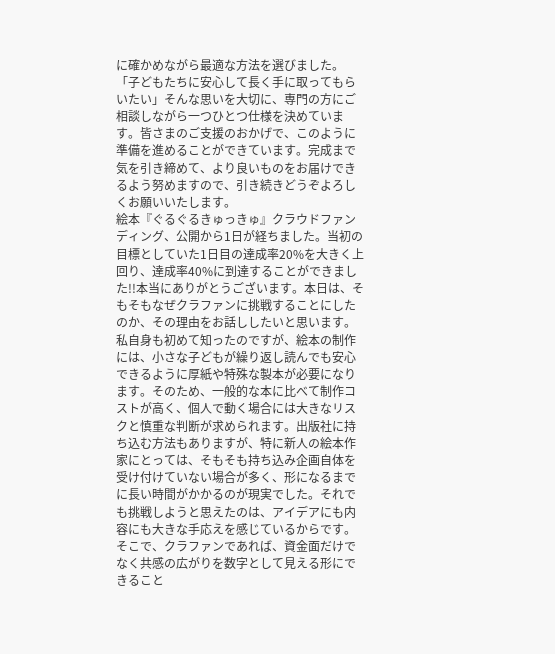に確かめながら最適な方法を選びました。「子どもたちに安心して長く手に取ってもらいたい」そんな思いを大切に、専門の方にご相談しながら一つひとつ仕様を決めています。皆さまのご支援のおかげで、このように準備を進めることができています。完成まで気を引き締めて、より良いものをお届けできるよう努めますので、引き続きどうぞよろしくお願いいたします。
絵本『ぐるぐるきゅっきゅ』クラウドファンディング、公開から1日が経ちました。当初の目標としていた1日目の達成率20%を大きく上回り、達成率40%に到達することができました!!本当にありがとうございます。本日は、そもそもなぜクラファンに挑戦することにしたのか、その理由をお話ししたいと思います。私自身も初めて知ったのですが、絵本の制作には、小さな子どもが繰り返し読んでも安心できるように厚紙や特殊な製本が必要になります。そのため、一般的な本に比べて制作コストが高く、個人で動く場合には大きなリスクと慎重な判断が求められます。出版社に持ち込む方法もありますが、特に新人の絵本作家にとっては、そもそも持ち込み企画自体を受け付けていない場合が多く、形になるまでに長い時間がかかるのが現実でした。それでも挑戦しようと思えたのは、アイデアにも内容にも大きな手応えを感じているからです。そこで、クラファンであれば、資金面だけでなく共感の広がりを数字として見える形にできること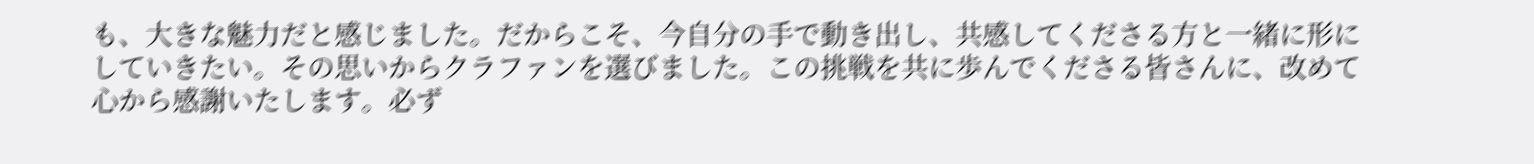も、大きな魅力だと感じました。だからこそ、今自分の手で動き出し、共感してくださる方と一緒に形にしていきたい。その思いからクラファンを選びました。この挑戦を共に歩んでくださる皆さんに、改めて心から感謝いたします。必ず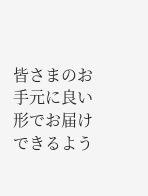皆さまのお手元に良い形でお届けできるよう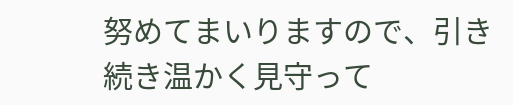努めてまいりますので、引き続き温かく見守って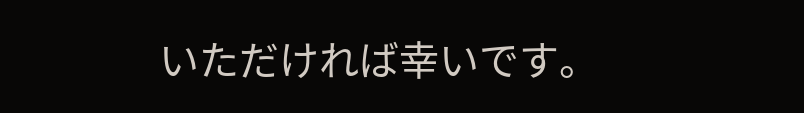いただければ幸いです。